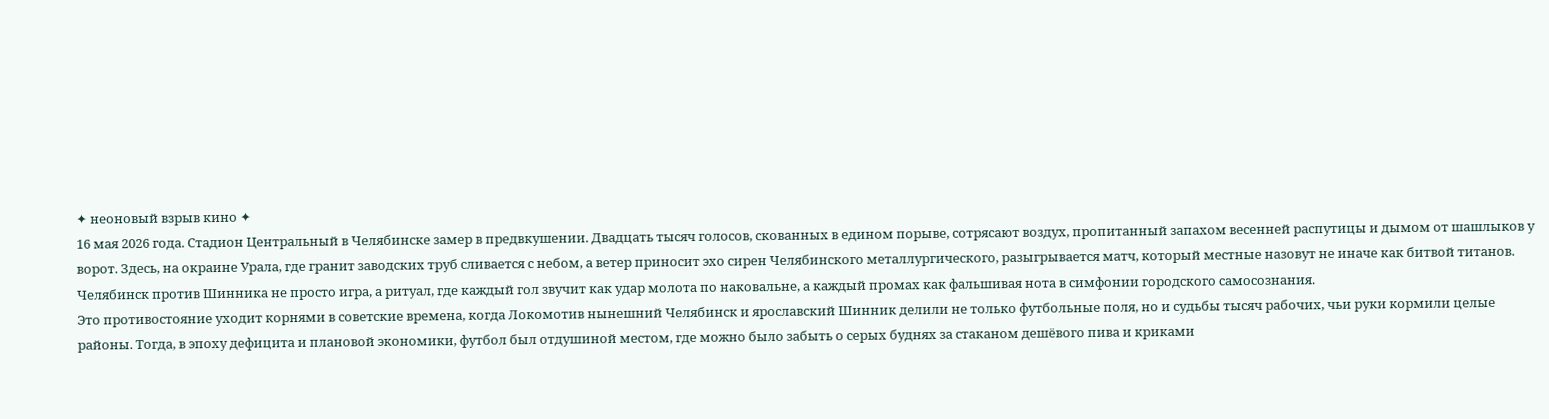✦ неоновый взрыв кино ✦
16 мая 2026 года. Стадион Центральный в Челябинске замер в предвкушении. Двадцать тысяч голосов, скованных в едином порыве, сотрясают воздух, пропитанный запахом весенней распутицы и дымом от шашлыков у ворот. Здесь, на окраине Урала, где гранит заводских труб сливается с небом, а ветер приносит эхо сирен Челябинского металлургического, разыгрывается матч, который местные назовут не иначе как битвой титанов. Челябинск против Шинника не просто игра, а ритуал, где каждый гол звучит как удар молота по наковальне, а каждый промах как фальшивая нота в симфонии городского самосознания.
Это противостояние уходит корнями в советские времена, когда Локомотив нынешний Челябинск и ярославский Шинник делили не только футбольные поля, но и судьбы тысяч рабочих, чьи руки кормили целые районы. Тогда, в эпоху дефицита и плановой экономики, футбол был отдушиной местом, где можно было забыть о серых буднях за стаканом дешёвого пива и криками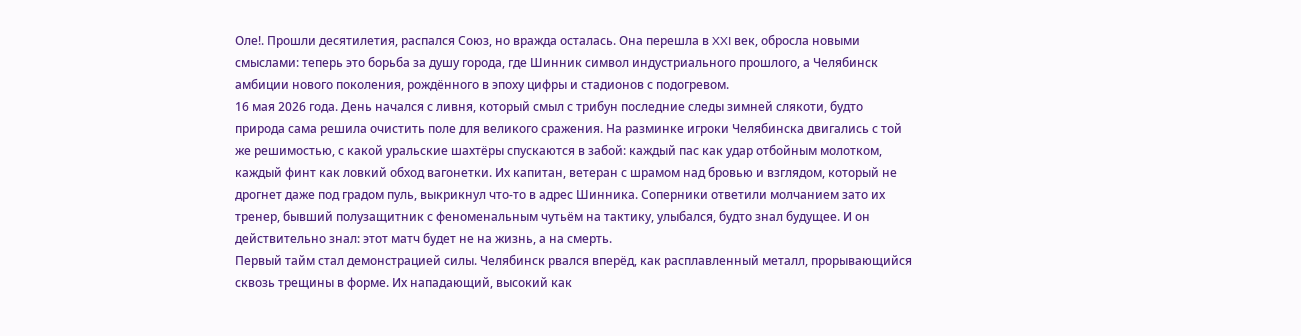Оле!. Прошли десятилетия, распался Союз, но вражда осталась. Она перешла в XXI век, обросла новыми смыслами: теперь это борьба за душу города, где Шинник символ индустриального прошлого, а Челябинск амбиции нового поколения, рождённого в эпоху цифры и стадионов с подогревом.
16 мая 2026 года. День начался с ливня, который смыл с трибун последние следы зимней слякоти, будто природа сама решила очистить поле для великого сражения. На разминке игроки Челябинска двигались с той же решимостью, с какой уральские шахтёры спускаются в забой: каждый пас как удар отбойным молотком, каждый финт как ловкий обход вагонетки. Их капитан, ветеран с шрамом над бровью и взглядом, который не дрогнет даже под градом пуль, выкрикнул что-то в адрес Шинника. Соперники ответили молчанием зато их тренер, бывший полузащитник с феноменальным чутьём на тактику, улыбался, будто знал будущее. И он действительно знал: этот матч будет не на жизнь, а на смерть.
Первый тайм стал демонстрацией силы. Челябинск рвался вперёд, как расплавленный металл, прорывающийся сквозь трещины в форме. Их нападающий, высокий как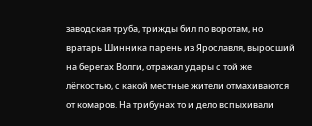заводская труба, трижды бил по воротам, но вратарь Шинника парень из Ярославля, выросший на берегах Волги, отражал удары с той же лёгкостью, с какой местные жители отмахиваются от комаров. На трибунах то и дело вспыхивали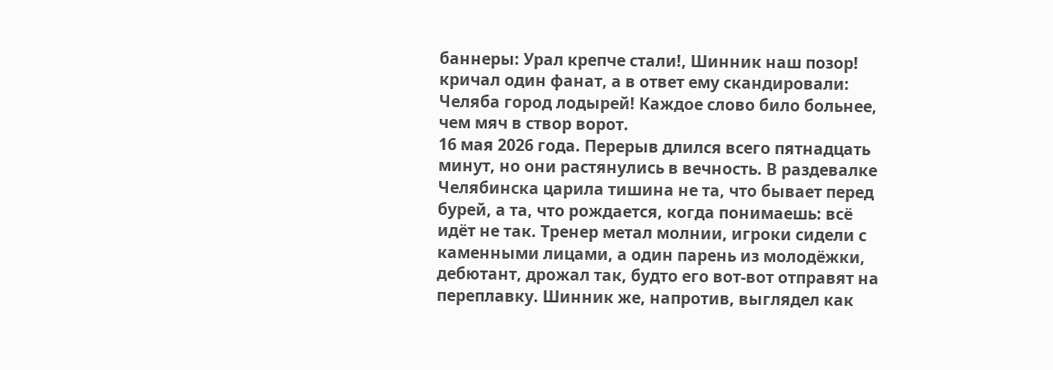баннеры: Урал крепче стали!, Шинник наш позор! кричал один фанат, а в ответ ему скандировали: Челяба город лодырей! Каждое слово било больнее, чем мяч в створ ворот.
16 мая 2026 года. Перерыв длился всего пятнадцать минут, но они растянулись в вечность. В раздевалке Челябинска царила тишина не та, что бывает перед бурей, а та, что рождается, когда понимаешь: всё идёт не так. Тренер метал молнии, игроки сидели с каменными лицами, а один парень из молодёжки, дебютант, дрожал так, будто его вот-вот отправят на переплавку. Шинник же, напротив, выглядел как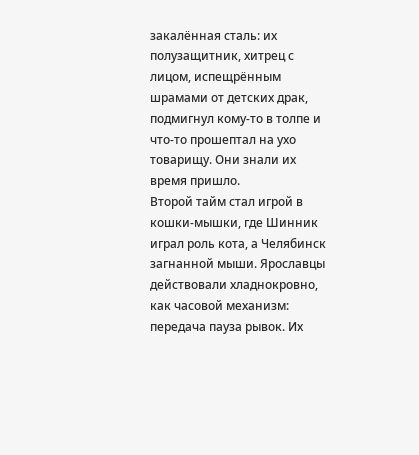закалённая сталь: их полузащитник, хитрец с лицом, испещрённым шрамами от детских драк, подмигнул кому-то в толпе и что-то прошептал на ухо товарищу. Они знали их время пришло.
Второй тайм стал игрой в кошки-мышки, где Шинник играл роль кота, а Челябинск загнанной мыши. Ярославцы действовали хладнокровно, как часовой механизм: передача пауза рывок. Их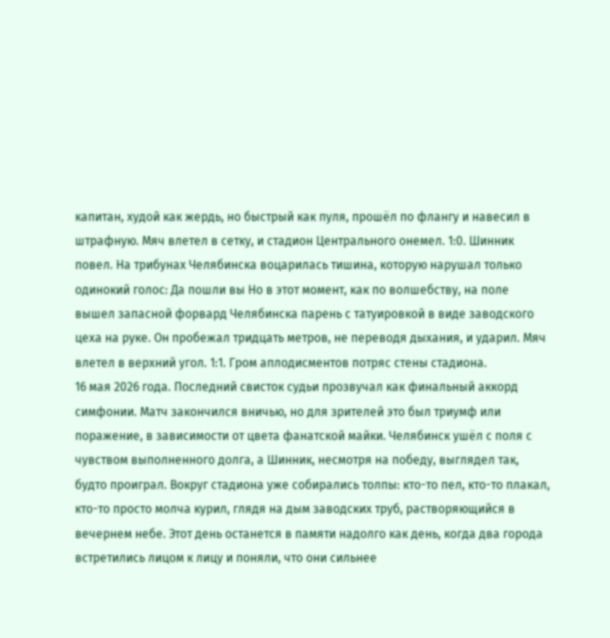капитан, худой как жердь, но быстрый как пуля, прошёл по флангу и навесил в штрафную. Мяч влетел в сетку, и стадион Центрального онемел. 1:0. Шинник повел. На трибунах Челябинска воцарилась тишина, которую нарушал только одинокий голос: Да пошли вы Но в этот момент, как по волшебству, на поле вышел запасной форвард Челябинска парень с татуировкой в виде заводского цеха на руке. Он пробежал тридцать метров, не переводя дыхания, и ударил. Мяч влетел в верхний угол. 1:1. Гром аплодисментов потряс стены стадиона.
16 мая 2026 года. Последний свисток судьи прозвучал как финальный аккорд симфонии. Матч закончился вничью, но для зрителей это был триумф или поражение, в зависимости от цвета фанатской майки. Челябинск ушёл с поля с чувством выполненного долга, а Шинник, несмотря на победу, выглядел так, будто проиграл. Вокруг стадиона уже собирались толпы: кто-то пел, кто-то плакал, кто-то просто молча курил, глядя на дым заводских труб, растворяющийся в вечернем небе. Этот день останется в памяти надолго как день, когда два города встретились лицом к лицу и поняли, что они сильнее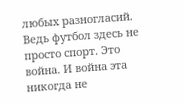любых разногласий. Ведь футбол здесь не просто спорт. Это война. И война эта никогда не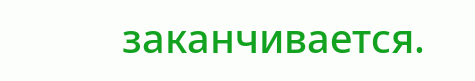заканчивается.